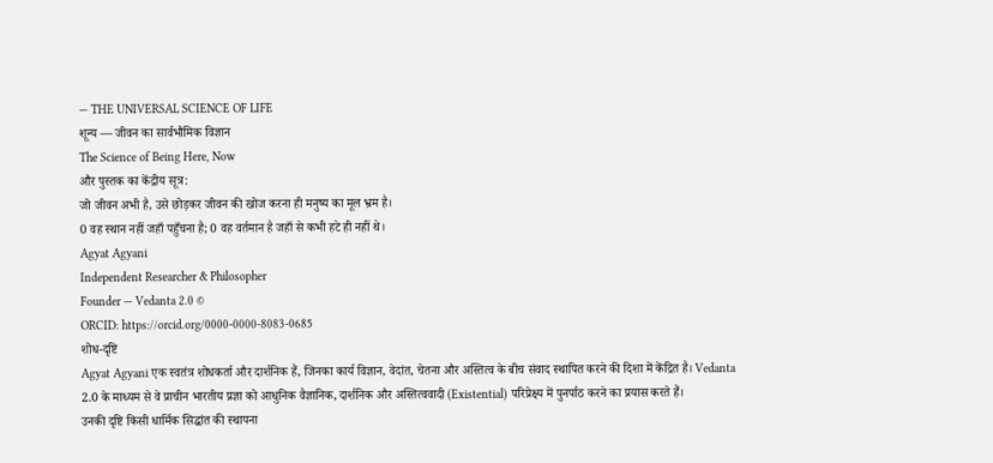— THE UNIVERSAL SCIENCE OF LIFE
शून्य — जीवन का सार्वभौमिक विज्ञान
The Science of Being Here, Now
और पुस्तक का केंद्रीय सूत्र:
जो जीवन अभी है, उसे छोड़कर जीवन की खोज करना ही मनुष्य का मूल भ्रम है।
0 वह स्थान नहीं जहाँ पहुँचना है; 0 वह वर्तमान है जहाँ से कभी हटे ही नहीं थे।
Agyat Agyani
Independent Researcher & Philosopher
Founder — Vedanta 2.0 ©
ORCID: https://orcid.org/0000-0000-8083-0685
शोध-दृष्टि
Agyat Agyani एक स्वतंत्र शोधकर्ता और दार्शनिक हैं, जिनका कार्य विज्ञान, वेदांत, चेतना और अस्तित्व के बीच संवाद स्थापित करने की दिशा में केंद्रित है। Vedanta 2.0 के माध्यम से वे प्राचीन भारतीय प्रज्ञा को आधुनिक वैज्ञानिक, दार्शनिक और अस्तित्ववादी (Existential) परिप्रेक्ष्य में पुनर्पाठ करने का प्रयास करते हैं।
उनकी दृष्टि किसी धार्मिक सिद्धांत की स्थापना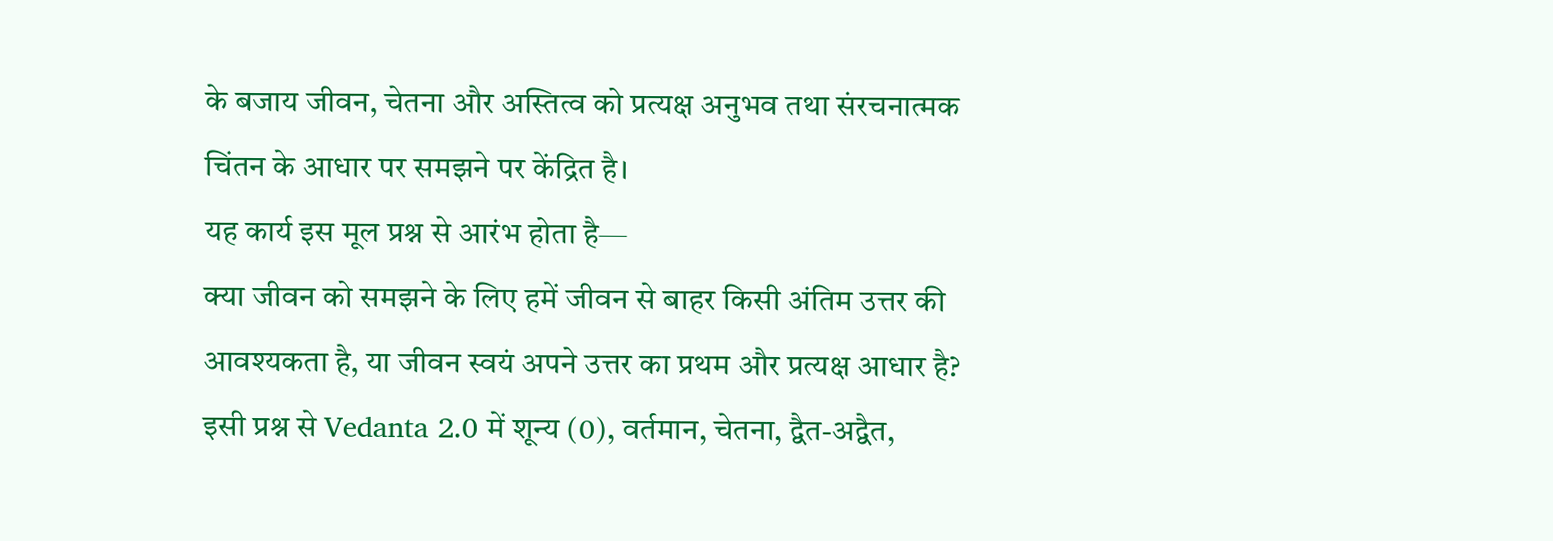के बजाय जीवन, चेतना और अस्तित्व को प्रत्यक्ष अनुभव तथा संरचनात्मक चिंतन के आधार पर समझने पर केंद्रित है।
यह कार्य इस मूल प्रश्न से आरंभ होता है—
क्या जीवन को समझने के लिए हमें जीवन से बाहर किसी अंतिम उत्तर की आवश्यकता है, या जीवन स्वयं अपने उत्तर का प्रथम और प्रत्यक्ष आधार है?
इसी प्रश्न से Vedanta 2.0 में शून्य (0), वर्तमान, चेतना, द्वैत-अद्वैत,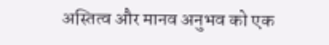अस्तित्व और मानव अनुभव को एक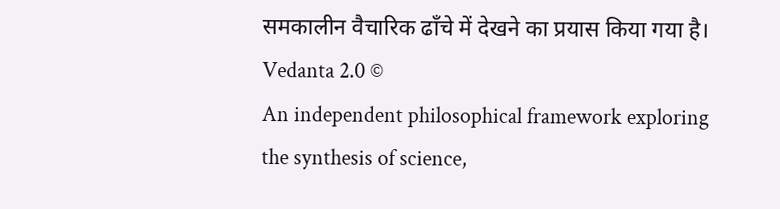समकालीन वैचारिक ढाँचे में देखने का प्रयास किया गया है।
Vedanta 2.0 ©
An independent philosophical framework exploring the synthesis of science,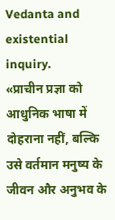Vedanta and existential inquiry.
«प्राचीन प्रज्ञा को आधुनिक भाषा में दोहराना नहीं, बल्कि उसे वर्तमान मनुष्य के जीवन और अनुभव के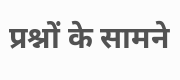प्रश्नों के सामने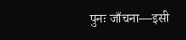पुनः जाँचना—इसी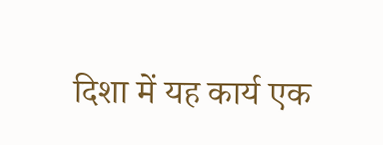दिशा में यह कार्य एक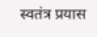स्वतंत्र प्रयास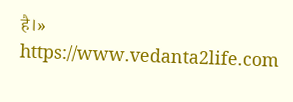है।»
https://www.vedanta2life.com